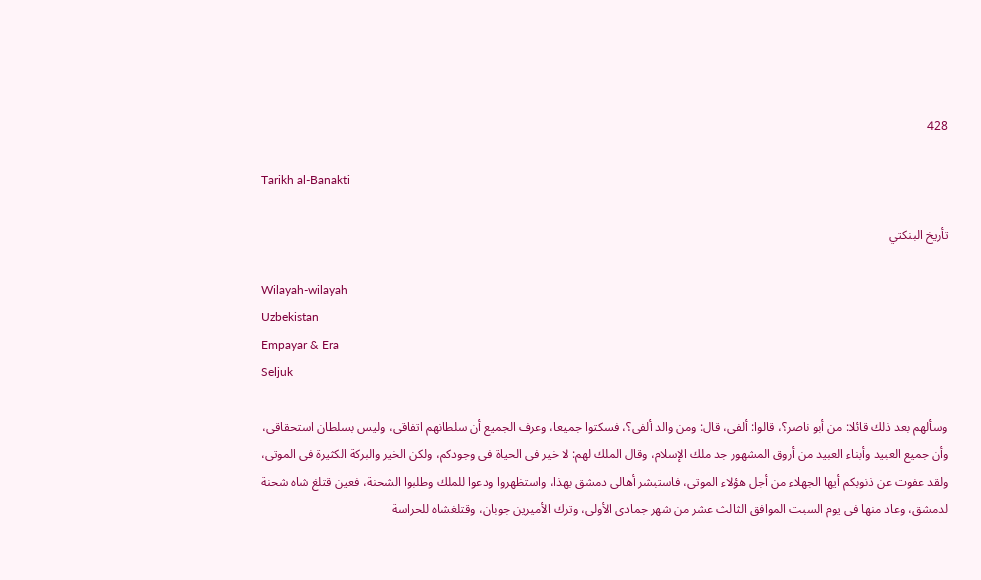428

Tarikh al-Banakti

تأريخ البنكتي

Wilayah-wilayah
Uzbekistan
Empayar & Era
Seljuk

وسألهم بعد ذلك قائلا: من أبو ناصر؟، قالوا: ألفى، قال: ومن والد ألفى؟، فسكتوا جميعا، وعرف الجميع أن سلطانهم اتفاقى، وليس بسلطان استحقاقى، وأن جميع العبيد وأبناء العبيد من أروق المشهور جد ملك الإسلام، وقال الملك لهم: لا خير فى الحياة فى وجودكم، ولكن الخير والبركة الكثيرة فى الموتى، ولقد عفوت عن ذنوبكم أيها الجهلاء من أجل هؤلاء الموتى، فاستبشر أهالى دمشق بهذا، واستظهروا ودعوا للملك وطلبوا الشحنة، فعين قتلغ شاه شحنة لدمشق، وعاد منها فى يوم السبت الموافق الثالث عشر من شهر جمادى الأولى، وترك الأميرين جوبان، وقتلغشاه للحراسة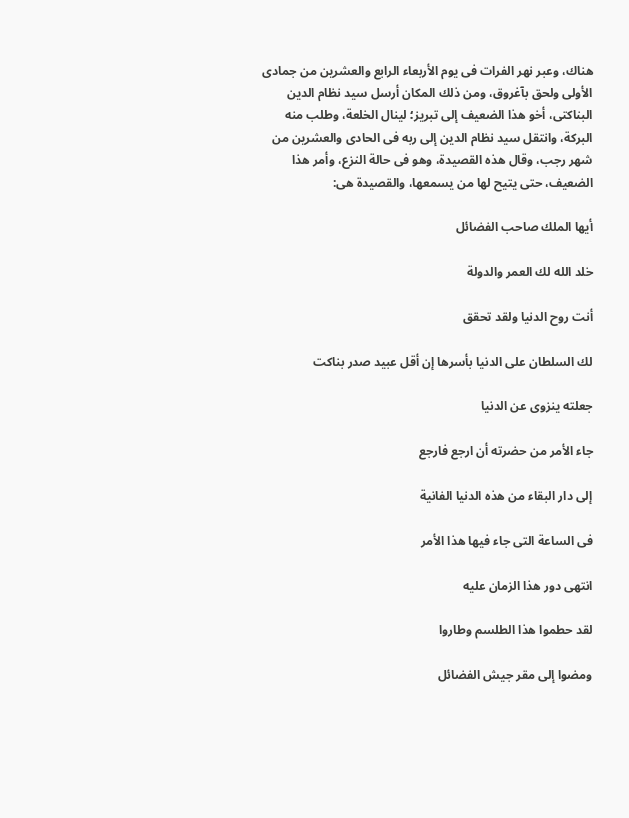هناك، وعبر نهر الفرات فى يوم الأربعاء الرابع والعشرين من جمادى الأولى ولحق بآغروق، ومن ذلك المكان أرسل سيد نظام الدين البناكتى، أخو هذا الضعيف إلى تبريز؛ لينال الخلعة، وطلب منه البركة، وانتقل سيد نظام الدين إلى ربه فى الحادى والعشرين من شهر رجب، وقال هذه القصيدة، وهو فى حالة النزع، وأمر هذا الضعيف، حتى يتيح لها من يسمعها، والقصيدة هى:

أيها الملك صاحب الفضائل

خلد الله لك العمر والدولة

أنت روح الدنيا ولقد تحقق

لك السلطان على الدنيا بأسرها إن أقل عبيد صدر بناكت

جعلته ينزوى عن الدنيا

جاء الأمر من حضرته أن ارجع فارجع

إلى دار البقاء من هذه الدنيا الفانية

فى الساعة التى جاء فيها هذا الأمر

انتهى دور هذا الزمان عليه

لقد حطموا هذا الطلسم وطاروا

ومضوا إلى مقر جيش الفضائل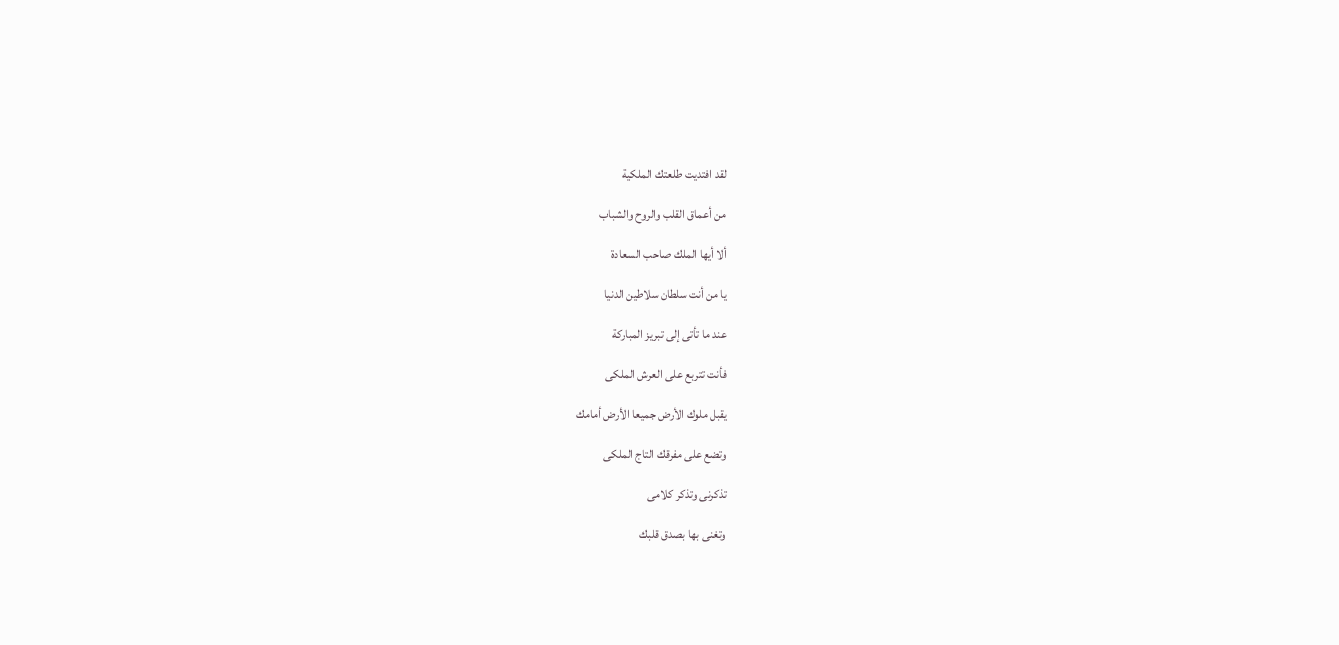لقد افتديت طلعتك الملكية

من أعماق القلب والروح والشباب

ألا أيها الملك صاحب السعادة

يا من أنت سلطان سلاطين الدنيا

عند ما تأتى إلى تبريز المباركة

فأنت تتربع على العرش الملكى

يقبل ملوك الأرض جميعا الأرض أمامك

وتضع على مفرقك التاج الملكى

تذكرنى وتذكر كلامى

وتغنى بها بصدق قلبك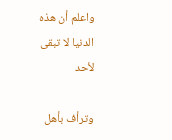واعلم أن هذه الدنيا لا تبقى لأحد

وترأف بأهل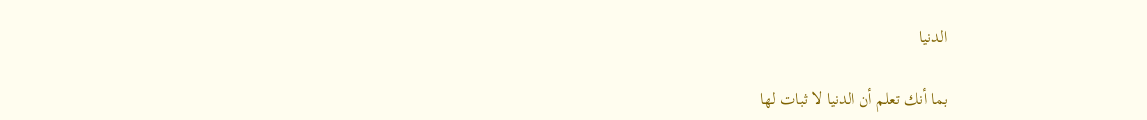الدنيا

بما أنك تعلم أن الدنيا لا ثبات لها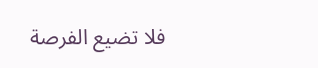فلا تضيع الفرصة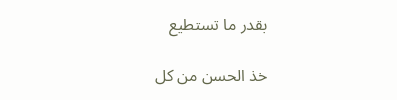بقدر ما تستطيع

خذ الحسن من كل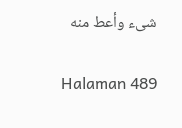شىء وأعط منه

Halaman 489